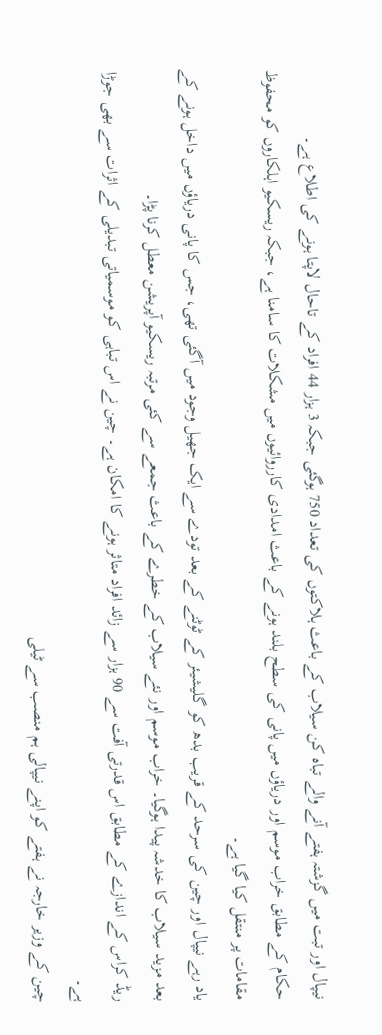نیپال اور تبت میں گزشتہ ہفتے آنے والے تباہ کن سیلاب کے باعث ہلاکتوں کی تعداد 750 ہوگئی جبکہ 3 ہزار 44 افراد کے تاحال لاپتا ہونے کی اطلاع ہے۔
حکام کے مطابق خراب موسم اور دریاؤں میں پانی کی سطح بلند ہونے کے باعث امدادی کارروائیوں میں مشکلات کا سامنا ہے، جبکہ ریسکیو اہلکاروں کو محفوظ مقامات پر منتقل کیا گیا ہے۔
یاد رہے نیپال اور چین کی سرحد کے قریب بدھ کو گلیشیئر کے ٹوٹنے کے بعد تودے سے ایک جھیل وجود میں آگئی تھی، جس کا پانی دریاؤں میں داخل ہونے کے بعد مزید سیلاب کا خدشہ پیدا ہوگیا۔ خراب موسم اور نئے سیلاب کے خطرے کے باعث جمعے سے کئی مرتبہ ریسکیو آپریشن معطل کرنا پڑا۔
ریڈ کراس کے اندازے کے مطابق اس قدرتی آفت سے 90 ہزار سے زائد افراد متاثر ہونے کا امکان ہے۔ چین نے اس تباہی کو موسمیاتی تبدیلی کے اثرات سے بھی جوڑا ہے۔
چین کے وزیر خارجہ نے ہفتے کو اپنے نیپالی ہم منصب سے ٹیلی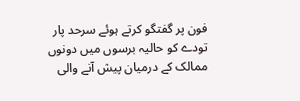فون پر گفتگو کرتے ہوئے سرحد پار تودے کو حالیہ برسوں میں دونوں ممالک کے درمیان پیش آنے والی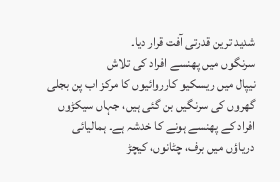شدید ترین قدرتی آفت قرار دیا۔
سرنگوں میں پھنسے افراد کی تلاش
نیپال میں ریسکیو کارروائیوں کا مرکز اب پن بجلی گھروں کی سرنگیں بن گئی ہیں، جہاں سیکڑوں افراد کے پھنسے ہونے کا خدشہ ہے۔ ہمالیائی دریاؤں میں برف، چٹانوں، کیچڑ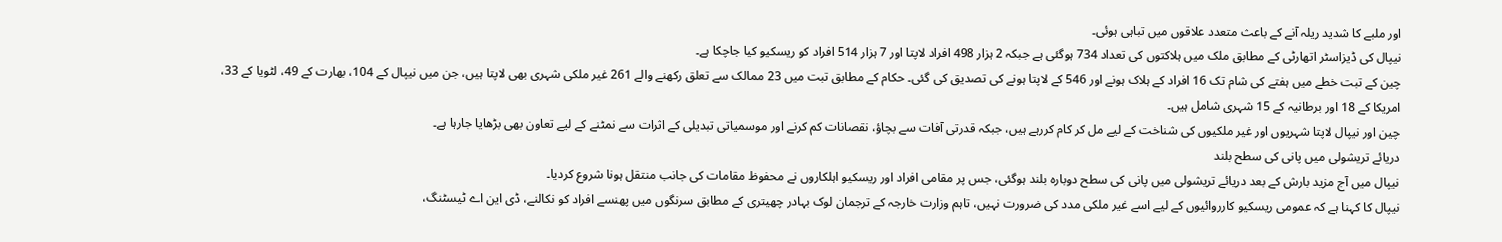اور ملبے کا شدید ریلہ آنے کے باعث متعدد علاقوں میں تباہی ہوئی۔
نیپال کی ڈیزاسٹر اتھارٹی کے مطابق ملک میں ہلاکتوں کی تعداد 734 ہوگئی ہے جبکہ 2 ہزار 498 افراد لاپتا اور 7 ہزار 514 افراد کو ریسکیو کیا جاچکا ہے۔
چین کے تبت خطے میں ہفتے کی شام تک 16 افراد کے ہلاک ہونے اور 546 کے لاپتا ہونے کی تصدیق کی گئی۔ حکام کے مطابق تبت میں 23 ممالک سے تعلق رکھنے والے 261 غیر ملکی شہری بھی لاپتا ہیں، جن میں نیپال کے 104، بھارت کے 49، لٹویا کے 33، امریکا کے 18 اور برطانیہ کے 15 شہری شامل ہیں۔
چین اور نیپال لاپتا شہریوں اور غیر ملکیوں کی شناخت کے لیے مل کر کام کررہے ہیں، جبکہ قدرتی آفات سے بچاؤ، نقصانات کم کرنے اور موسمیاتی تبدیلی کے اثرات سے نمٹنے کے لیے تعاون بھی بڑھایا جارہا ہے۔
دریائے تریشولی میں پانی کی سطح بلند
نیپال میں آج مزید بارش کے بعد دریائے تریشولی میں پانی کی سطح دوبارہ بلند ہوگئی، جس پر مقامی افراد اور ریسکیو اہلکاروں نے محفوظ مقامات کی جانب منتقل ہونا شروع کردیا۔
نیپال کا کہنا ہے کہ عمومی ریسکیو کارروائیوں کے لیے اسے غیر ملکی مدد کی ضرورت نہیں، تاہم وزارت خارجہ کے ترجمان لوک بہادر چھیتری کے مطابق سرنگوں میں پھنسے افراد کو نکالنے، ڈی این اے ٹیسٹنگ،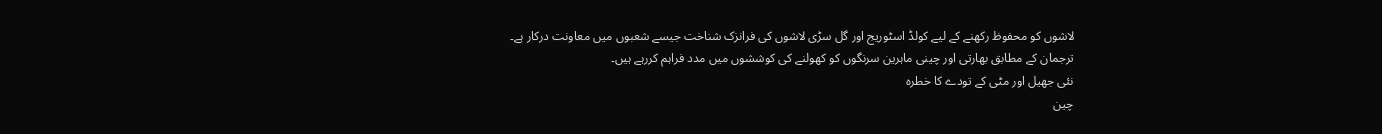لاشوں کو محفوظ رکھنے کے لیے کولڈ اسٹوریج اور گل سڑی لاشوں کی فرانزک شناخت جیسے شعبوں میں معاونت درکار ہے۔
ترجمان کے مطابق بھارتی اور چینی ماہرین سرنگوں کو کھولنے کی کوششوں میں مدد فراہم کررہے ہیں۔
نئی جھیل اور مٹی کے تودے کا خطرہ
چین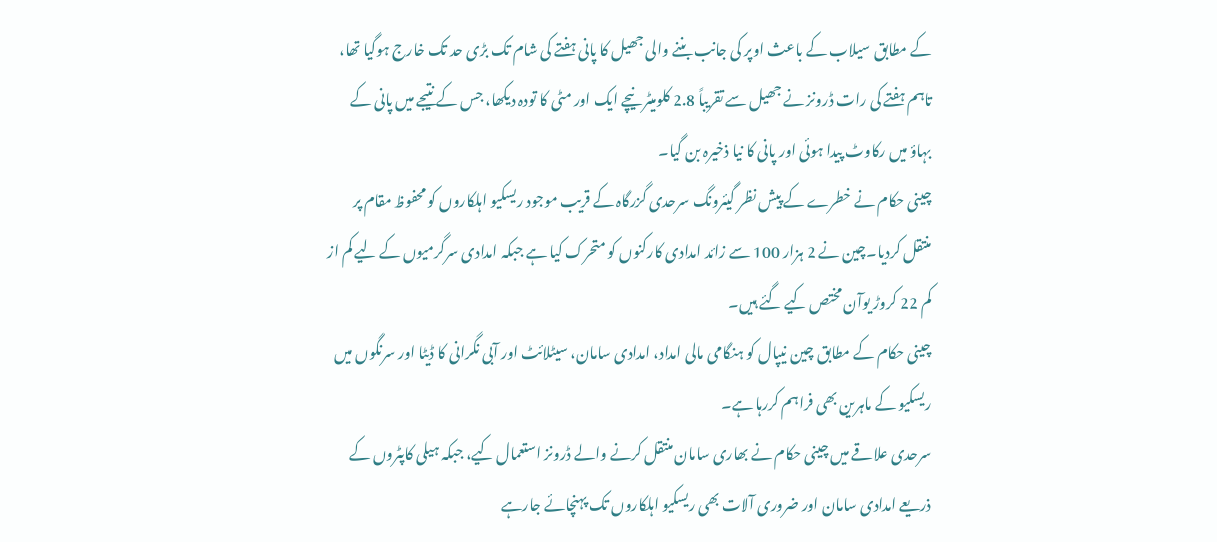کے مطابق سیلاب کے باعث اوپر کی جانب بننے والی جھیل کا پانی ہفتے کی شام تک بڑی حد تک خارج ہوگیا تھا، تاہم ہفتے کی رات ڈرونز نے جھیل سے تقریباً 2.8 کلومیٹر نیچے ایک اور مٹی کا تودہ دیکھا، جس کے نتیجے میں پانی کے بہاؤ میں رکاوٹ پیدا ہوئی اور پانی کا نیا ذخیرہ بن گیا۔
چینی حکام نے خطرے کے پیش نظر گیئرونگ سرحدی گزرگاہ کے قریب موجود ریسکیو اہلکاروں کو محفوظ مقام پر منتقل کردیا۔چین نے 2 ہزار 100 سے زائد امدادی کارکنوں کو متحرک کیا ہے جبکہ امدادی سرگرمیوں کے لیے کم از کم 22 کروڑ یوآن مختص کیے گئے ہیں۔
چینی حکام کے مطابق چین نیپال کو ہنگامی مالی امداد، امدادی سامان، سیٹلائٹ اور آبی نگرانی کا ڈیٹا اور سرنگوں میں ریسکیو کے ماہرین بھی فراہم کررہا ہے۔
سرحدی علاقے میں چینی حکام نے بھاری سامان منتقل کرنے والے ڈرونز استعمال کیے، جبکہ ہیلی کاپٹروں کے ذریعے امدادی سامان اور ضروری آلات بھی ریسکیو اہلکاروں تک پہنچائے جارہے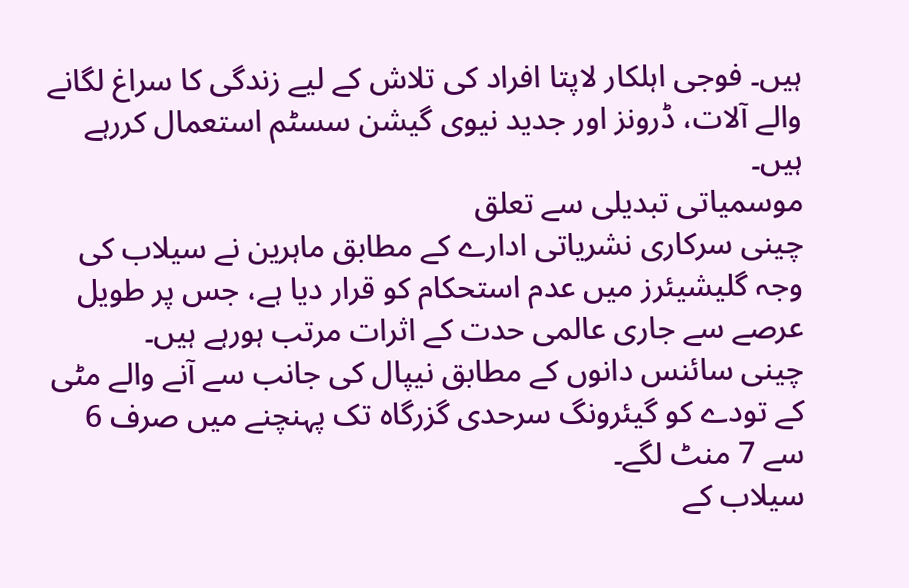ہیں۔ فوجی اہلکار لاپتا افراد کی تلاش کے لیے زندگی کا سراغ لگانے والے آلات، ڈرونز اور جدید نیوی گیشن سسٹم استعمال کررہے ہیں۔
موسمیاتی تبدیلی سے تعلق
چینی سرکاری نشریاتی ادارے کے مطابق ماہرین نے سیلاب کی وجہ گلیشیئرز میں عدم استحکام کو قرار دیا ہے، جس پر طویل عرصے سے جاری عالمی حدت کے اثرات مرتب ہورہے ہیں۔
چینی سائنس دانوں کے مطابق نیپال کی جانب سے آنے والے مٹی کے تودے کو گیئرونگ سرحدی گزرگاہ تک پہنچنے میں صرف 6 سے 7 منٹ لگے۔
سیلاب کے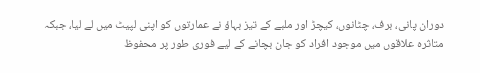دوران پانی، برف، چٹانوں، کیچڑ اور ملبے کے تیز بہاؤ نے عمارتوں کو اپنی لپیٹ میں لے لیا، جبکہ متاثرہ علاقوں میں موجود افراد کو جان بچانے کے لیے فوری طور پر محفوظ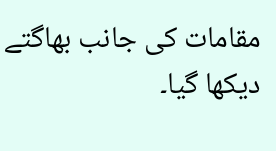مقامات کی جانب بھاگتے دیکھا گیا۔